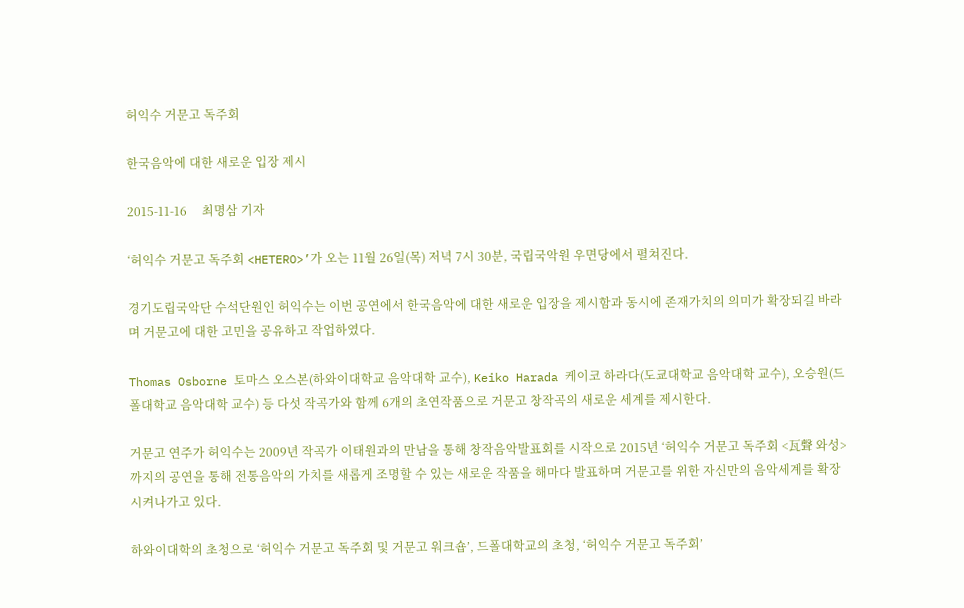허익수 거문고 독주회

한국음악에 대한 새로운 입장 제시

2015-11-16     최명삼 기자

‘허익수 거문고 독주회 <HETERO>’가 오는 11월 26일(목) 저녁 7시 30분, 국립국악원 우면당에서 펼쳐진다.

경기도립국악단 수석단원인 허익수는 이번 공연에서 한국음악에 대한 새로운 입장을 제시함과 동시에 존재가치의 의미가 확장되길 바라며 거문고에 대한 고민을 공유하고 작업하였다.

Thomas Osborne 토마스 오스본(하와이대학교 음악대학 교수), Keiko Harada 케이코 하라다(도쿄대학교 음악대학 교수), 오승원(드폴대학교 음악대학 교수) 등 다섯 작곡가와 함께 6개의 초연작품으로 거문고 창작곡의 새로운 세계를 제시한다.

거문고 연주가 허익수는 2009년 작곡가 이태원과의 만남을 통해 창작음악발표회를 시작으로 2015년 ‘허익수 거문고 독주회 <瓦聲 와성>까지의 공연을 통해 전통음악의 가치를 새롭게 조명할 수 있는 새로운 작품을 해마다 발표하며 거문고를 위한 자신만의 음악세계를 확장시켜나가고 있다.

하와이대학의 초청으로 ‘허익수 거문고 독주회 및 거문고 워크숍’, 드폴대학교의 초청, ‘허익수 거문고 독주회’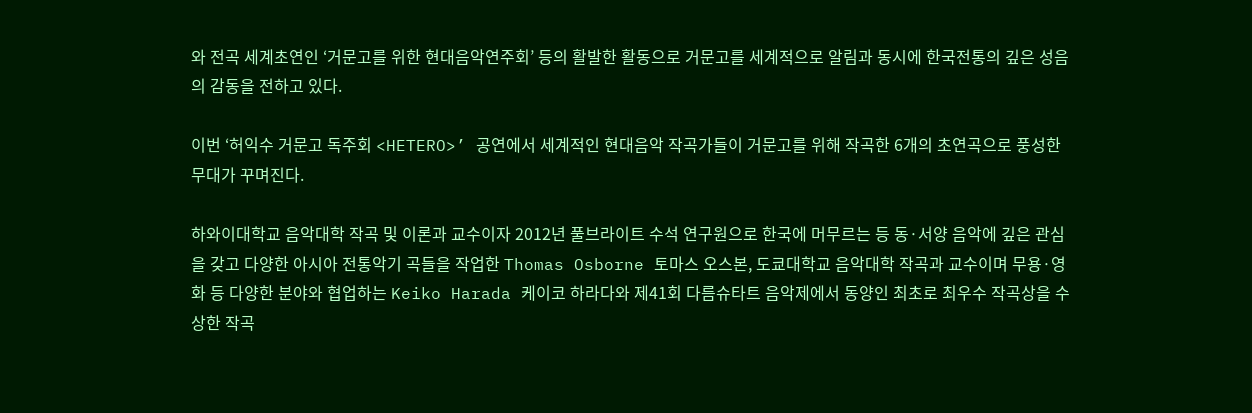와 전곡 세계초연인 ‘거문고를 위한 현대음악연주회’ 등의 활발한 활동으로 거문고를 세계적으로 알림과 동시에 한국전통의 깊은 성음의 감동을 전하고 있다.

이번 ‘허익수 거문고 독주회 <HETERO>’ 공연에서 세계적인 현대음악 작곡가들이 거문고를 위해 작곡한 6개의 초연곡으로 풍성한 무대가 꾸며진다.

하와이대학교 음악대학 작곡 및 이론과 교수이자 2012년 풀브라이트 수석 연구원으로 한국에 머무르는 등 동·서양 음악에 깊은 관심을 갖고 다양한 아시아 전통악기 곡들을 작업한 Thomas Osborne 토마스 오스본, 도쿄대학교 음악대학 작곡과 교수이며 무용·영화 등 다양한 분야와 협업하는 Keiko Harada 케이코 하라다와 제41회 다름슈타트 음악제에서 동양인 최초로 최우수 작곡상을 수상한 작곡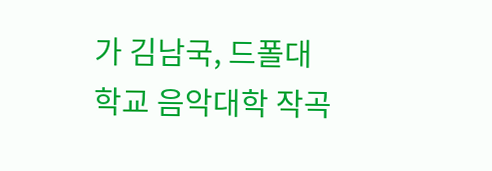가 김남국, 드폴대학교 음악대학 작곡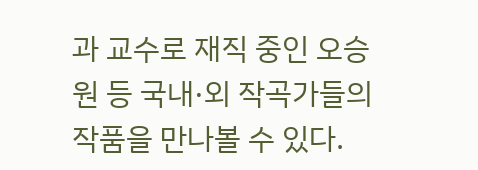과 교수로 재직 중인 오승원 등 국내·외 작곡가들의 작품을 만나볼 수 있다.